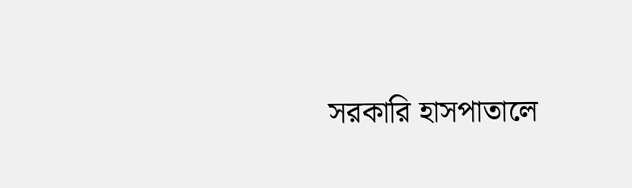সরকারি হাসপাতালে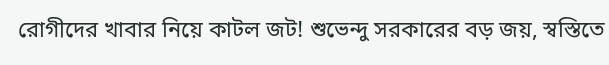রোগীদের খাবার নিয়ে কাটল জট! শুভেন্দু সরকারের বড় জয়, স্বস্তিতে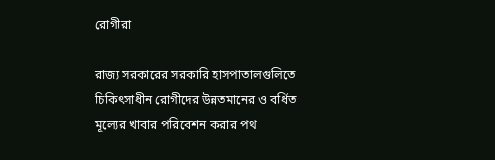রোগীরা

রাজ্য সরকারের সরকারি হাসপাতালগুলিতে চিকিৎসাধীন রোগীদের উন্নতমানের ও বর্ধিত মূল্যের খাবার পরিবেশন করার পথ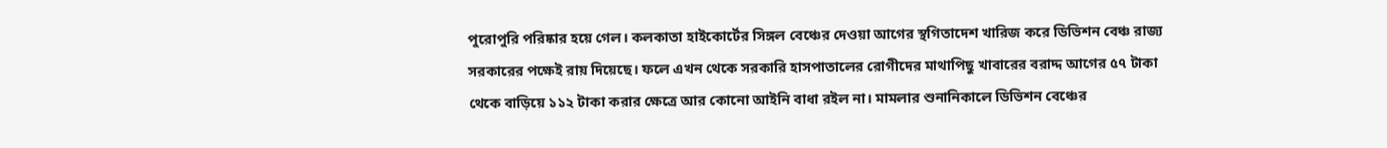পুরোপুরি পরিষ্কার হয়ে গেল। কলকাতা হাইকোর্টের সিঙ্গল বেঞ্চের দেওয়া আগের স্থগিতাদেশ খারিজ করে ডিভিশন বেঞ্চ রাজ্য সরকারের পক্ষেই রায় দিয়েছে। ফলে এখন থেকে সরকারি হাসপাতালের রোগীদের মাথাপিছু খাবারের বরাদ্দ আগের ৫৭ টাকা থেকে বাড়িয়ে ১১২ টাকা করার ক্ষেত্রে আর কোনো আইনি বাধা রইল না। মামলার শুনানিকালে ডিভিশন বেঞ্চের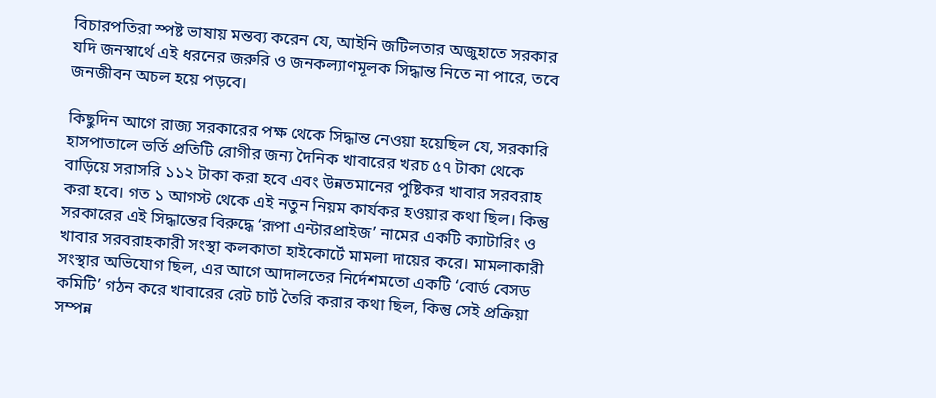বিচারপতিরা স্পষ্ট ভাষায় মন্তব্য করেন যে, আইনি জটিলতার অজুহাতে সরকার যদি জনস্বার্থে এই ধরনের জরুরি ও জনকল্যাণমূলক সিদ্ধান্ত নিতে না পারে, তবে জনজীবন অচল হয়ে পড়বে।

কিছুদিন আগে রাজ্য সরকারের পক্ষ থেকে সিদ্ধান্ত নেওয়া হয়েছিল যে, সরকারি হাসপাতালে ভর্তি প্রতিটি রোগীর জন্য দৈনিক খাবারের খরচ ৫৭ টাকা থেকে বাড়িয়ে সরাসরি ১১২ টাকা করা হবে এবং উন্নতমানের পুষ্টিকর খাবার সরবরাহ করা হবে। গত ১ আগস্ট থেকে এই নতুন নিয়ম কার্যকর হওয়ার কথা ছিল। কিন্তু সরকারের এই সিদ্ধান্তের বিরুদ্ধে ‘রূপা এন্টারপ্রাইজ’ নামের একটি ক্যাটারিং ও খাবার সরবরাহকারী সংস্থা কলকাতা হাইকোর্টে মামলা দায়ের করে। মামলাকারী সংস্থার অভিযোগ ছিল, এর আগে আদালতের নির্দেশমতো একটি ‘বোর্ড বেসড কমিটি’ গঠন করে খাবারের রেট চার্ট তৈরি করার কথা ছিল, কিন্তু সেই প্রক্রিয়া সম্পন্ন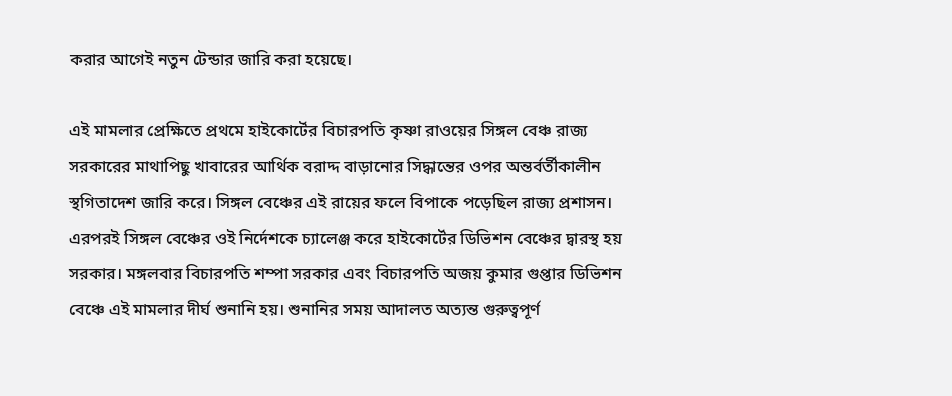করার আগেই নতুন টেন্ডার জারি করা হয়েছে।

এই মামলার প্রেক্ষিতে প্রথমে হাইকোর্টের বিচারপতি কৃষ্ণা রাওয়ের সিঙ্গল বেঞ্চ রাজ্য সরকারের মাথাপিছু খাবারের আর্থিক বরাদ্দ বাড়ানোর সিদ্ধান্তের ওপর অন্তর্বর্তীকালীন স্থগিতাদেশ জারি করে। সিঙ্গল বেঞ্চের এই রায়ের ফলে বিপাকে পড়েছিল রাজ্য প্রশাসন। এরপরই সিঙ্গল বেঞ্চের ওই নির্দেশকে চ্যালেঞ্জ করে হাইকোর্টের ডিভিশন বেঞ্চের দ্বারস্থ হয় সরকার। মঙ্গলবার বিচারপতি শম্পা সরকার এবং বিচারপতি অজয় কুমার গুপ্তার ডিভিশন বেঞ্চে এই মামলার দীর্ঘ শুনানি হয়। শুনানির সময় আদালত অত্যন্ত গুরুত্বপূর্ণ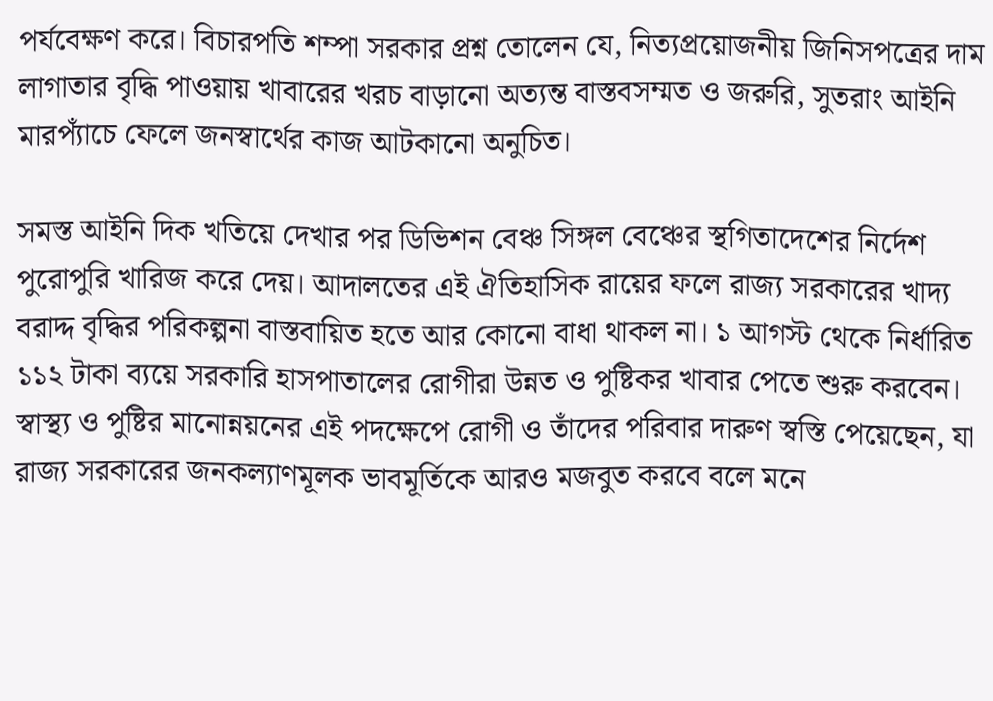পর্যবেক্ষণ করে। বিচারপতি শম্পা সরকার প্রশ্ন তোলেন যে, নিত্যপ্রয়োজনীয় জিনিসপত্রের দাম লাগাতার বৃদ্ধি পাওয়ায় খাবারের খরচ বাড়ানো অত্যন্ত বাস্তবসম্মত ও জরুরি, সুতরাং আইনি মারপ্যাঁচে ফেলে জনস্বার্থের কাজ আটকানো অনুচিত।

সমস্ত আইনি দিক খতিয়ে দেখার পর ডিভিশন বেঞ্চ সিঙ্গল বেঞ্চের স্থগিতাদেশের নির্দেশ পুরোপুরি খারিজ করে দেয়। আদালতের এই ঐতিহাসিক রায়ের ফলে রাজ্য সরকারের খাদ্য বরাদ্দ বৃদ্ধির পরিকল্পনা বাস্তবায়িত হতে আর কোনো বাধা থাকল না। ১ আগস্ট থেকে নির্ধারিত ১১২ টাকা ব্যয়ে সরকারি হাসপাতালের রোগীরা উন্নত ও পুষ্টিকর খাবার পেতে শুরু করবেন। স্বাস্থ্য ও পুষ্টির মানোন্নয়নের এই পদক্ষেপে রোগী ও তাঁদের পরিবার দারুণ স্বস্তি পেয়েছেন, যা রাজ্য সরকারের জনকল্যাণমূলক ভাবমূর্তিকে আরও মজবুত করবে বলে মনে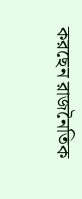করছেন রাজনৈতিক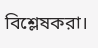বিশ্লেষকরা।